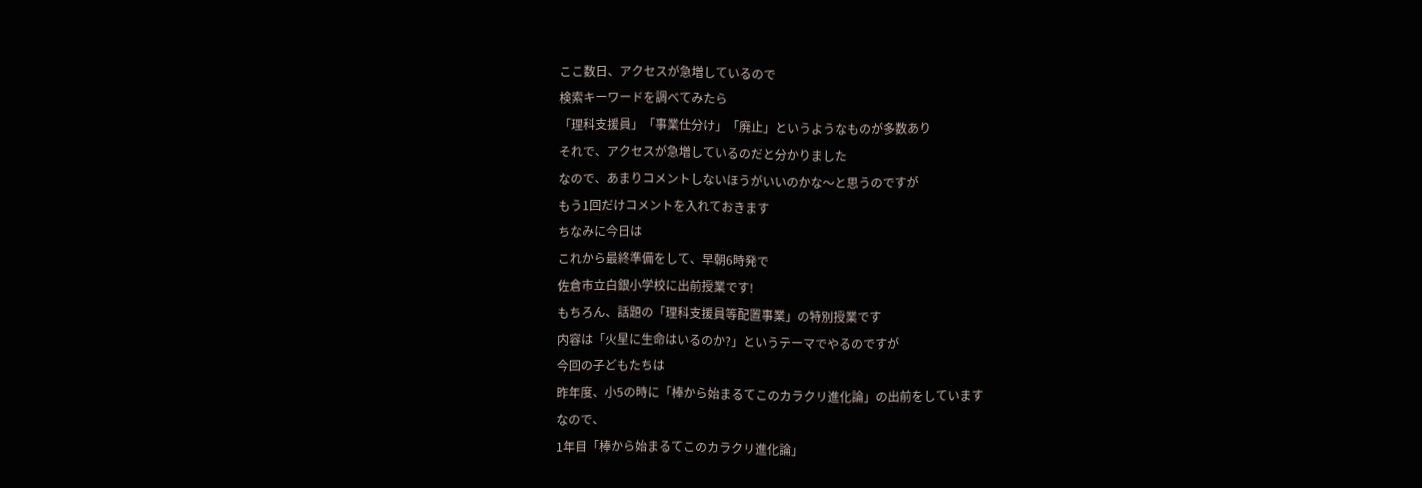ここ数日、アクセスが急増しているので
検索キーワードを調べてみたら
「理科支援員」「事業仕分け」「廃止」というようなものが多数あり
それで、アクセスが急増しているのだと分かりました
なので、あまりコメントしないほうがいいのかな〜と思うのですが
もう1回だけコメントを入れておきます
ちなみに今日は
これから最終準備をして、早朝6時発で
佐倉市立白銀小学校に出前授業です!
もちろん、話題の「理科支援員等配置事業」の特別授業です
内容は「火星に生命はいるのか?」というテーマでやるのですが
今回の子どもたちは
昨年度、小5の時に「棒から始まるてこのカラクリ進化論」の出前をしています
なので、
1年目「棒から始まるてこのカラクリ進化論」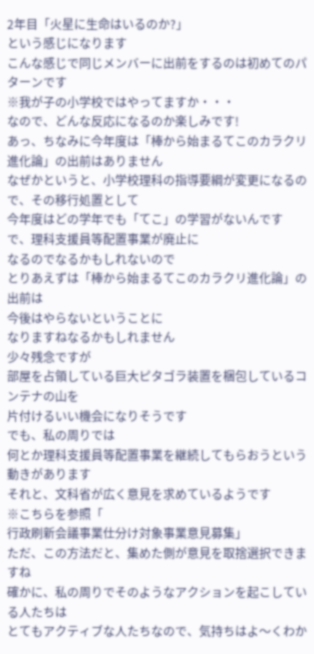2年目「火星に生命はいるのか?」
という感じになります
こんな感じで同じメンバーに出前をするのは初めてのパターンです
※我が子の小学校ではやってますか・・・
なので、どんな反応になるのか楽しみです!
あっ、ちなみに今年度は「棒から始まるてこのカラクリ進化論」の出前はありません
なぜかというと、小学校理科の指導要綱が変更になるので、その移行処置として
今年度はどの学年でも「てこ」の学習がないんです
で、理科支援員等配置事業が廃止に
なるのでなるかもしれないので
とりあえずは「棒から始まるてこのカラクリ進化論」の出前は
今後はやらないということに
なりますねなるかもしれません
少々残念ですが
部屋を占領している巨大ピタゴラ装置を梱包しているコンテナの山を
片付けるいい機会になりそうです
でも、私の周りでは
何とか理科支援員等配置事業を継続してもらおうという動きがあります
それと、文科省が広く意見を求めているようです
※こちらを参照「
行政刷新会議事業仕分け対象事業意見募集」
ただ、この方法だと、集めた側が意見を取捨選択できますね
確かに、私の周りでそのようなアクションを起こしている人たちは
とてもアクティブな人たちなので、気持ちはよ〜くわか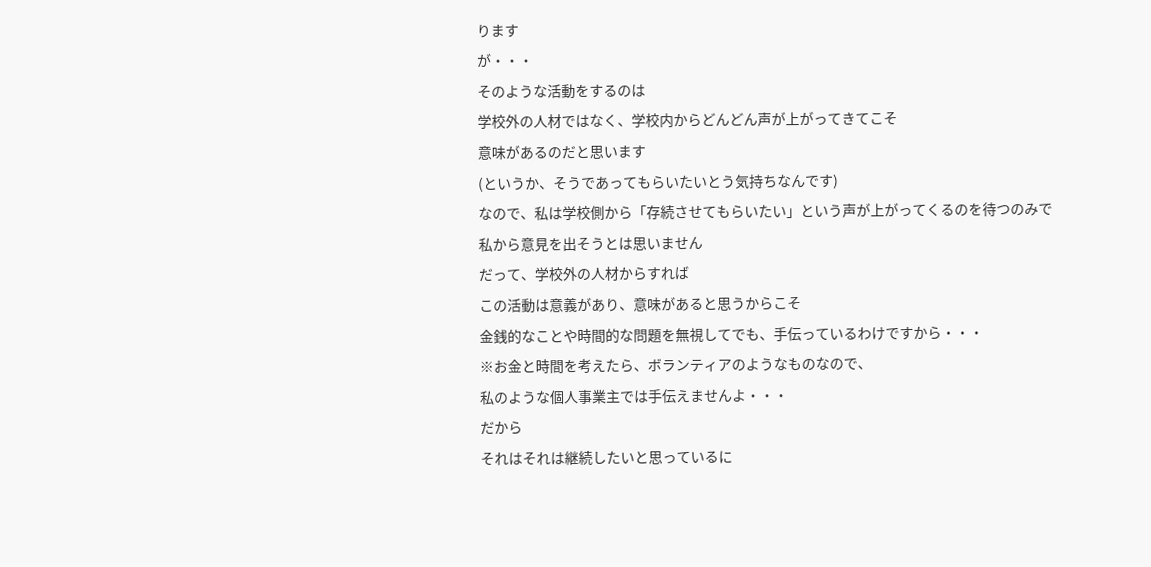ります
が・・・
そのような活動をするのは
学校外の人材ではなく、学校内からどんどん声が上がってきてこそ
意味があるのだと思います
(というか、そうであってもらいたいとう気持ちなんです)
なので、私は学校側から「存続させてもらいたい」という声が上がってくるのを待つのみで
私から意見を出そうとは思いません
だって、学校外の人材からすれば
この活動は意義があり、意味があると思うからこそ
金銭的なことや時間的な問題を無視してでも、手伝っているわけですから・・・
※お金と時間を考えたら、ボランティアのようなものなので、
私のような個人事業主では手伝えませんよ・・・
だから
それはそれは継続したいと思っているに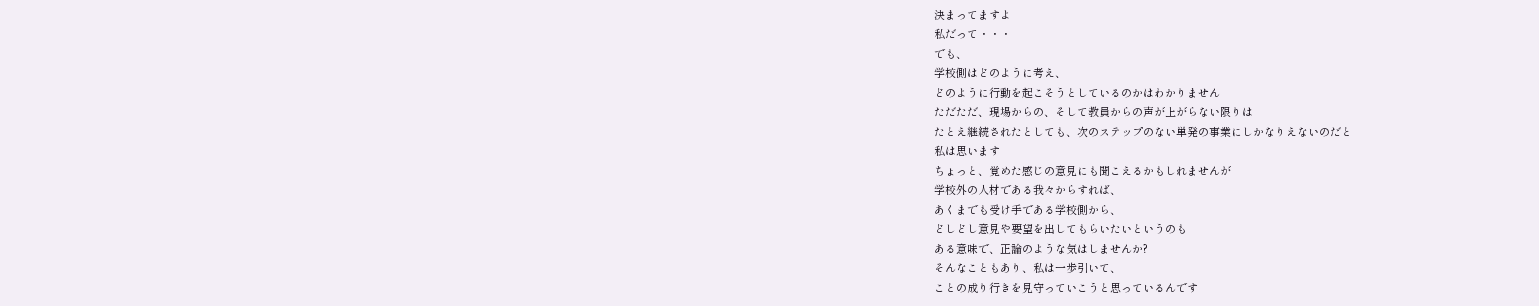決まってますよ
私だって・・・
でも、
学校側はどのように考え、
どのように行動を起こそうとしているのかはわかりません
ただただ、現場からの、そして教員からの声が上がらない限りは
たとえ継続されたとしても、次のステップのない単発の事業にしかなりえないのだと
私は思います
ちょっと、覚めた感じの意見にも聞こえるかもしれませんが
学校外の人材である我々からすれば、
あくまでも受け手である学校側から、
どしどし意見や要望を出してもらいたいというのも
ある意味で、正論のような気はしませんか?
そんなこともあり、私は一歩引いて、
ことの成り行きを見守っていこうと思っているんです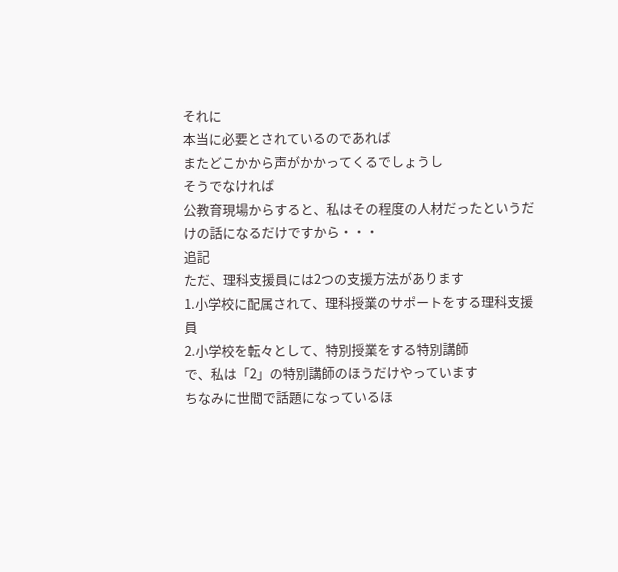それに
本当に必要とされているのであれば
またどこかから声がかかってくるでしょうし
そうでなければ
公教育現場からすると、私はその程度の人材だったというだけの話になるだけですから・・・
追記
ただ、理科支援員には2つの支援方法があります
1.小学校に配属されて、理科授業のサポートをする理科支援員
2.小学校を転々として、特別授業をする特別講師
で、私は「2」の特別講師のほうだけやっています
ちなみに世間で話題になっているほ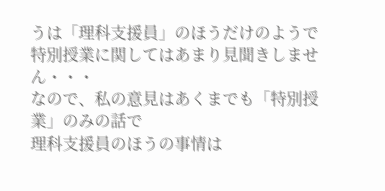うは「理科支援員」のほうだけのようで
特別授業に関してはあまり見聞きしません・・・
なので、私の意見はあくまでも「特別授業」のみの話で
理科支援員のほうの事情は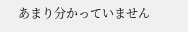あまり分かっていません